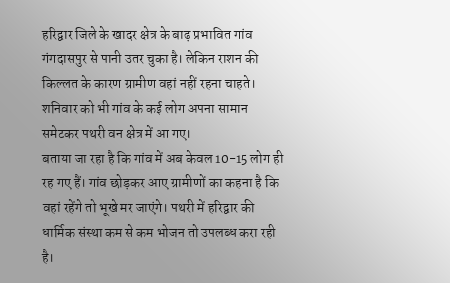हरिद्वार जिले के खादर क्षेत्र के बाढ़ प्रभावित गांव गंगदासपुर से पानी उतर चुका है। लेकिन राशन की किल्लत के कारण ग्रामीण वहां नहीं रहना चाहते। शनिवार को भी गांव के कई लोग अपना सामान समेटकर पथरी वन क्षेत्र में आ गए।
बताया जा रहा है कि गांव में अब केवल 10-15 लोग ही रह गए हैं। गांव छोड़कर आए ग्रामीणों का कहना है कि वहां रहेंगे तो भूखे मर जाएंगे। पथरी में हरिद्वार की धार्मिक संस्था कम से कम भोजन तो उपलब्ध करा रही है।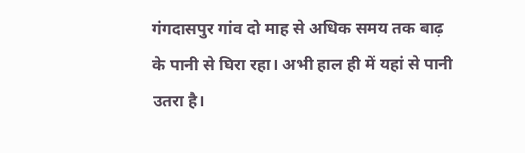गंगदासपुर गांव दो माह से अधिक समय तक बाढ़ के पानी से घिरा रहा। अभी हाल ही में यहां से पानी उतरा है।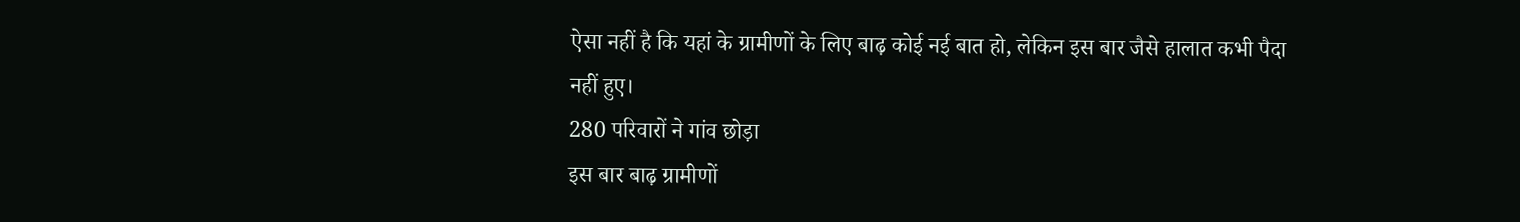ऐसा नहीं है कि यहां के ग्रामीणों के लिए बाढ़ कोई नई बात हो, लेकिन इस बार जैसे हालात कभी पैदा नहीं हुए।
280 परिवारों ने गांव छोड़ा
इस बार बाढ़ ग्रामीणों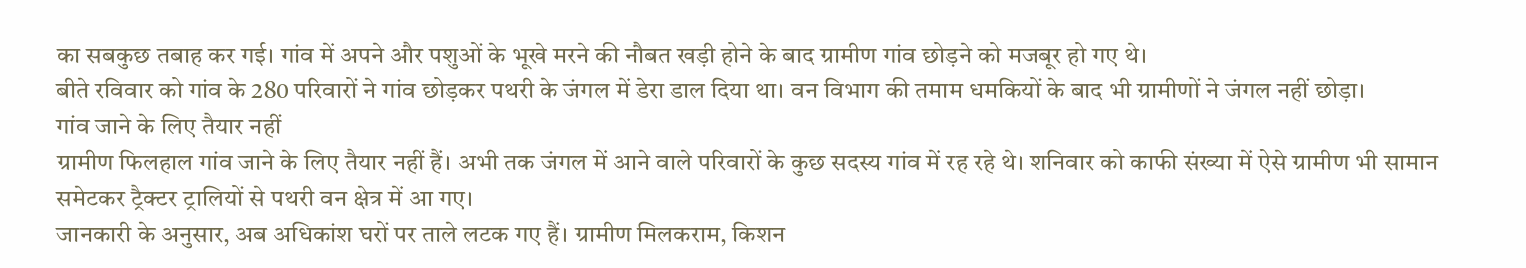का सबकुछ तबाह कर गई। गांव में अपने और पशुओं के भूखे मरने की नौबत खड़ी होने के बाद ग्रामीण गांव छोड़ने को मजबूर हो गए थे।
बीते रविवार को गांव के 280 परिवारों ने गांव छोड़कर पथरी के जंगल में डेरा डाल दिया था। वन विभाग की तमाम धमकियों के बाद भी ग्रामीणों ने जंगल नहीं छोड़ा।
गांव जाने के लिए तैयार नहीं
ग्रामीण फिलहाल गांव जाने के लिए तैयार नहीं हैं। अभी तक जंगल में आने वाले परिवारों के कुछ सदस्य गांव में रह रहे थे। शनिवार को काफी संख्या में ऐसे ग्रामीण भी सामान समेटकर ट्रैक्टर ट्रालियों से पथरी वन क्षेत्र में आ गए।
जानकारी के अनुसार, अब अधिकांश घरों पर ताले लटक गए हैं। ग्रामीण मिलकराम, किशन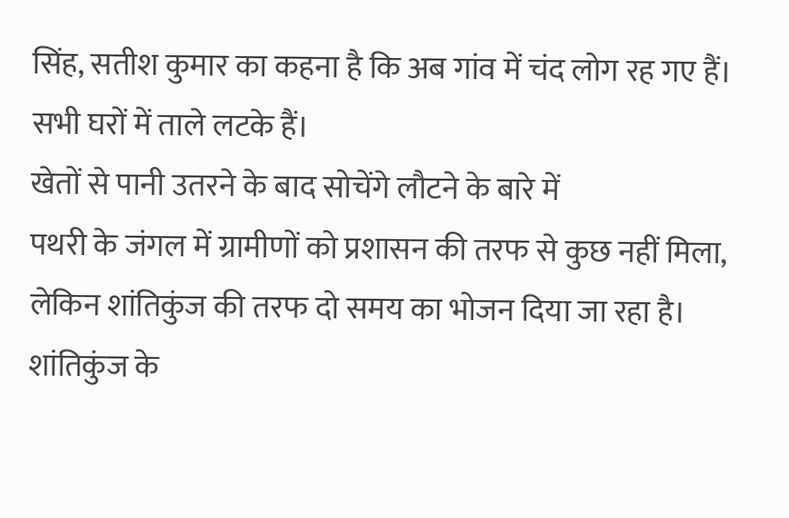सिंह, सतीश कुमार का कहना है कि अब गांव में चंद लोग रह गए हैं। सभी घरों में ताले लटके हैं।
खेतों से पानी उतरने के बाद सोचेंगे लौटने के बारे में
पथरी के जंगल में ग्रामीणों को प्रशासन की तरफ से कुछ नहीं मिला, लेकिन शांतिकुंज की तरफ दो समय का भोजन दिया जा रहा है।
शांतिकुंज के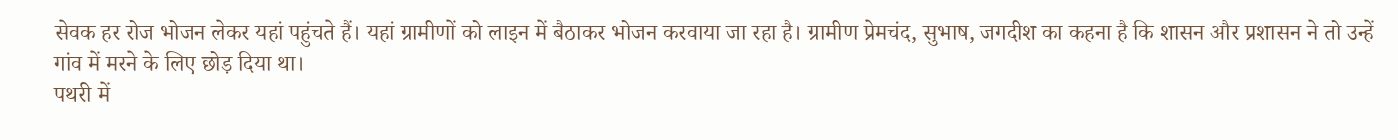सेवक हर रोज भोजन लेकर यहां पहुंचते हैं। यहां ग्रामीणों को लाइन में बैठाकर भोजन करवाया जा रहा है। ग्रामीण प्रेमचंद, सुभाष, जगदीश का कहना है कि शासन और प्रशासन ने तो उन्हें गांव में मरने के लिए छोड़ दिया था।
पथरी में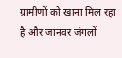ग्रामीणों को खाना मिल रहा है और जानवर जंगलों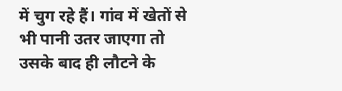में चुग रहे हैं। गांव में खेतों से भी पानी उतर जाएगा तो उसके बाद ही लौटने के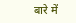बारे में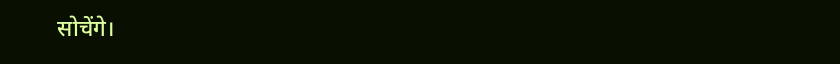सोचेंगे।